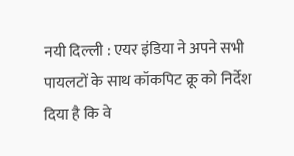नयी दिल्ली : एयर इंडिया ने अपने सभी पायलटों के साथ कॉकपिट क्रू को निर्देश दिया है कि वे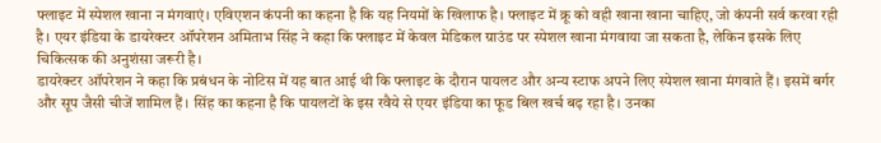फ्लाइट में स्पेशल खाना न मंगवाएं। एविएशन कंपनी का कहना है कि यह नियमों के खिलाफ है। फ्लाइट में क्रू को वही खाना खाना चाहिए, जो कंपनी सर्व करवा रही है। एयर इंडिया के डायरेक्टर ऑपरेशन अमिताभ सिंह ने कहा कि फ्लाइट में केवल मेडिकल ग्राउंड पर स्पेशल खाना मंगवाया जा सकता है, लेकिन इसके लिए चिकित्सक की अनुशंसा जरूरी है।
डायरेक्टर ऑपरेशन ने कहा कि प्रबंधन के नोटिस में यह बात आई थी कि फ्लाइट के दौरान पायलट और अन्य स्टाफ अपने लिए स्पेशल खाना मंगवाते हैं। इसमें बर्गर और सूप जैसी चीजें शामिल हैं। सिंह का कहना है कि पायलटों के इस रवैये से एयर इंडिया का फूड बिल खर्च बढ़ रहा है। उनका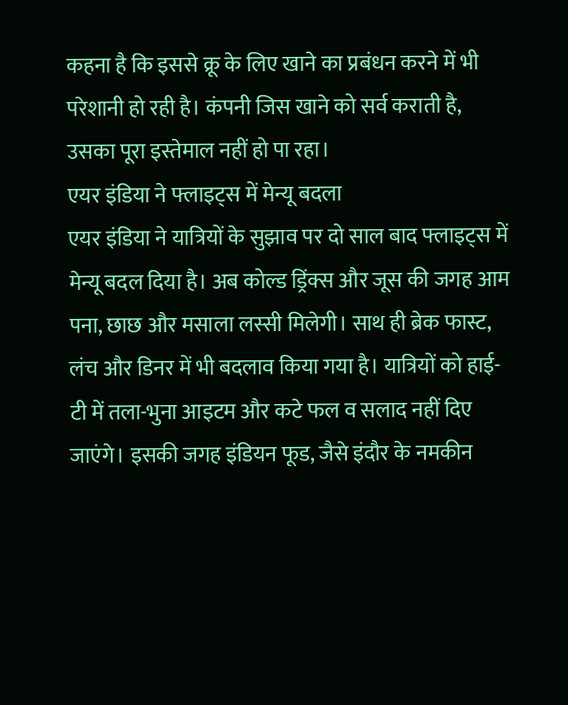कहना है कि इससे क्रू के लिए खाने का प्रबंधन करने में भी परेशानी हो रही है। कंपनी जिस खाने को सर्व कराती है, उसका पूरा इस्तेमाल नहीं हो पा रहा।
एयर इंडिया ने फ्लाइट्स में मेन्यू बदला
एयर इंडिया ने यात्रियों के सुझाव पर दो साल बाद फ्लाइट्स में मेन्यू बदल दिया है। अब कोल्ड ड्रिंक्स और जूस की जगह आम पना, छाछ और मसाला लस्सी मिलेगी। साथ ही ब्रेक फास्ट, लंच और डिनर में भी बदलाव किया गया है। यात्रियों को हाई-टी में तला-भुना आइटम और कटे फल व सलाद नहीं दिए जाएंगे। इसकी जगह इंडियन फूड, जैसे इंदौर के नमकीन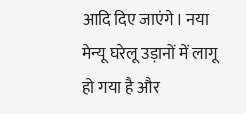आदि दिए जाएंगे। नया मेन्यू घरेलू उड़ानों में लागू हो गया है और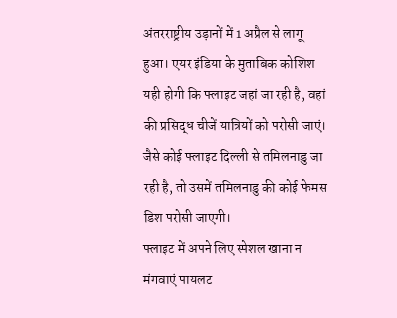अंतरराष्ट्रीय उड़ानों में 1 अप्रैल से लागू हुआ। एयर इंडिया के मुताबिक कोशिश यही होगी कि फ्लाइट जहां जा रही है, वहां की प्रसिद्ध चीजें यात्रियों को परोसी जाएं। जैसे कोई फ्लाइट दिल्ली से तमिलनाडु जा रही है, तो उसमें तमिलनाडु की कोई फेमस डिश परोसी जाएगी।
फ्लाइट में अपने लिए स्पेशल खाना न मंगवाएं पायलट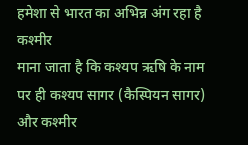हमेशा से भारत का अभिन्न अंग रहा है कश्मीर
माना जाता है कि कश्यप ऋषि के नाम पर ही कश्यप सागर (कैस्पियन सागर) और कश्मीर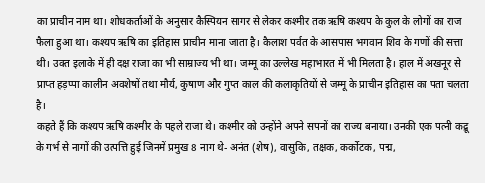का प्राचीन नाम था। शोधकर्ताओं के अनुसार कैस्पियन सागर से लेकर कश्मीर तक ऋषि कश्यप के कुल के लोगों का राज फैला हुआ था। कश्यप ऋषि का इतिहास प्राचीन माना जाता है। कैलाश पर्वत के आसपास भगवान शिव के गणों की सत्ता थी। उक्त इलाके में ही दक्ष राजा का भी साम्राज्य भी था। जम्मू का उल्लेख महाभारत में भी मिलता है। हाल में अखनूर से प्राप्त हड़प्पा कालीन अवशेषों तथा मौर्य, कुषाण और गुप्त काल की कलाकृतियों से जम्मू के प्राचीन इतिहास का पता चलता है।
कहते हैं कि कश्यप ऋषि कश्मीर के पहले राजा थे। कश्मीर को उन्होंने अपने सपनों का राज्य बनाया। उनकी एक पत्नी कद्रू के गर्भ से नागों की उत्पत्ति हुई जिनमें प्रमुख 8 नाग थे- अनंत (शेष), वासुकि, तक्षक, कर्कोटक, पद्म,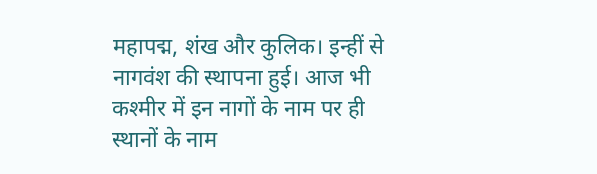महापद्म, शंख और कुलिक। इन्हीं से नागवंश की स्थापना हुई। आज भी कश्मीर में इन नागों के नाम पर ही स्थानों के नाम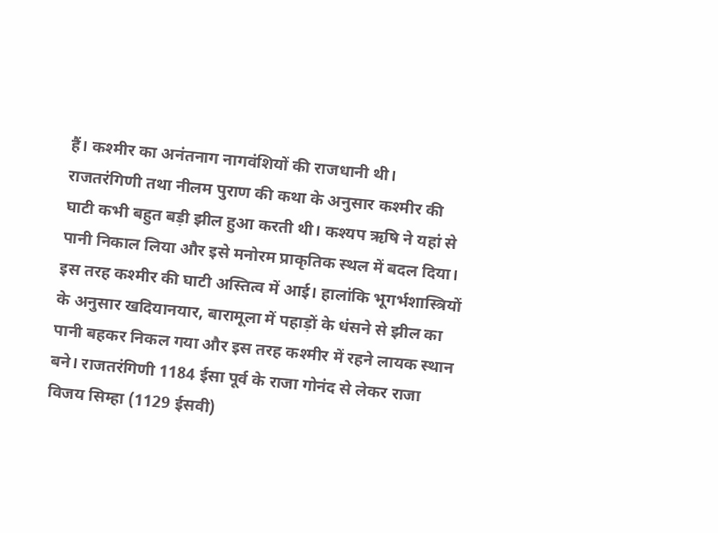हैं। कश्मीर का अनंतनाग नागवंशियों की राजधानी थी।
राजतरंगिणी तथा नीलम पुराण की कथा के अनुसार कश्मीर की घाटी कभी बहुत बड़ी झील हुआ करती थी। कश्यप ऋषि ने यहां से पानी निकाल लिया और इसे मनोरम प्राकृतिक स्थल में बदल दिया। इस तरह कश्मीर की घाटी अस्तित्व में आई। हालांकि भूगर्भशास्त्रियों के अनुसार खदियानयार, बारामूला में पहाड़ों के धंसने से झील का पानी बहकर निकल गया और इस तरह कश्मीर में रहने लायक स्थान बने। राजतरंगिणी 1184 ईसा पूर्व के राजा गोनंद से लेकर राजा विजय सिम्हा (1129 ईसवी)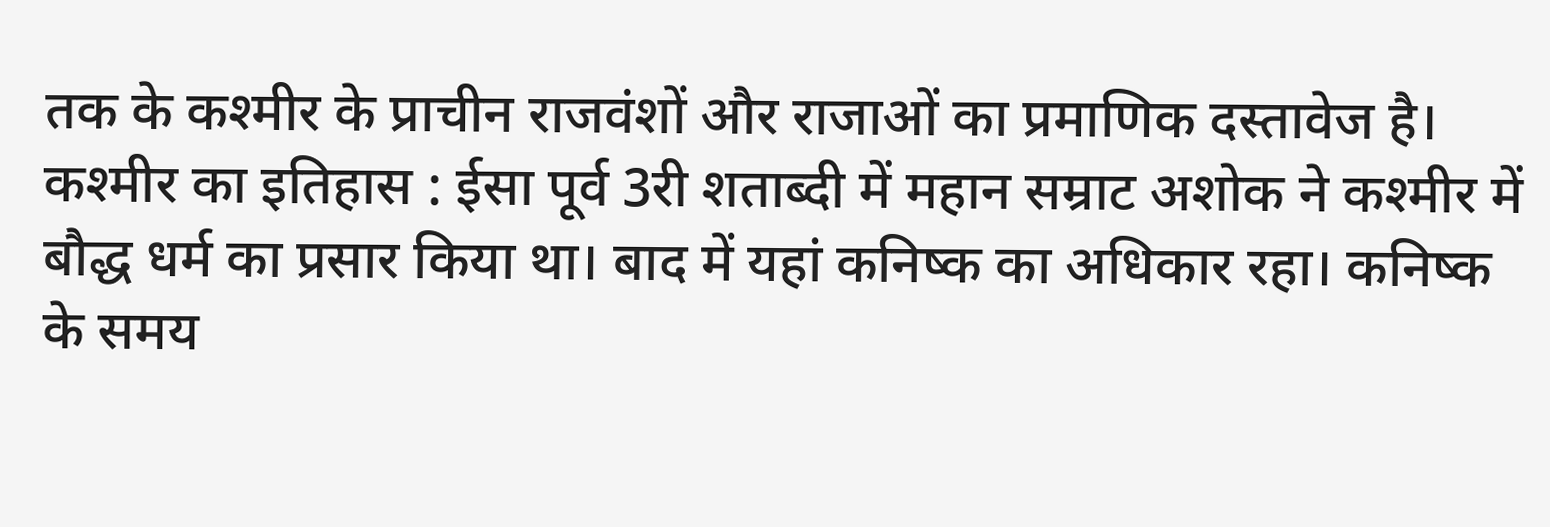तक के कश्मीर के प्राचीन राजवंशों और राजाओं का प्रमाणिक दस्तावेज है।
कश्मीर का इतिहास : ईसा पूर्व 3री शताब्दी में महान सम्राट अशोक ने कश्मीर में बौद्ध धर्म का प्रसार किया था। बाद में यहां कनिष्क का अधिकार रहा। कनिष्क के समय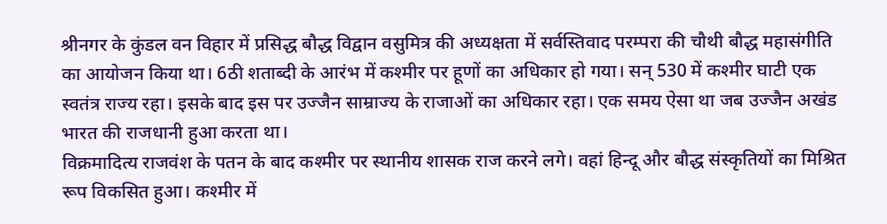श्रीनगर के कुंडल वन विहार में प्रसिद्ध बौद्ध विद्वान वसुमित्र की अध्यक्षता में सर्वस्तिवाद परम्परा की चौथी बौद्ध महासंगीति का आयोजन किया था। 6ठी शताब्दी के आरंभ में कश्मीर पर हूणों का अधिकार हो गया। सन् 530 में कश्मीर घाटी एक स्वतंत्र राज्य रहा। इसके बाद इस पर उज्जैन साम्राज्य के राजाओं का अधिकार रहा। एक समय ऐसा था जब उज्जैन अखंड भारत की राजधानी हुआ करता था।
विक्रमादित्य राजवंश के पतन के बाद कश्मीर पर स्थानीय शासक राज करने लगे। वहां हिन्दू और बौद्ध संस्कृतियों का मिश्रित रूप विकसित हुआ। कश्मीर में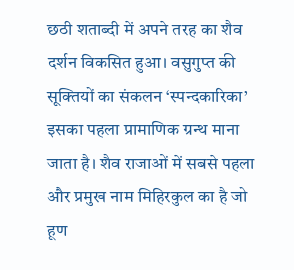छठी शताब्दी में अपने तरह का शैव दर्शन विकसित हुआ। वसुगुप्त की सूक्तियों का संकलन ‘स्पन्दकारिका’ इसका पहला प्रामाणिक ग्रन्थ माना जाता है। शैव राजाओं में सबसे पहला और प्रमुख नाम मिहिरकुल का है जो हूण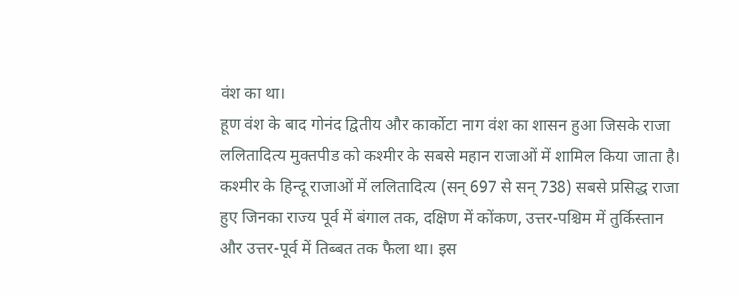वंश का था।
हूण वंश के बाद गोनंद द्वितीय और कार्कोटा नाग वंश का शासन हुआ जिसके राजा ललितादित्य मुक्तपीड को कश्मीर के सबसे महान राजाओं में शामिल किया जाता है। कश्मीर के हिन्दू राजाओं में ललितादित्य (सन् 697 से सन् 738) सबसे प्रसिद्ध राजा हुए जिनका राज्य पूर्व में बंगाल तक, दक्षिण में कोंकण, उत्तर-पश्चिम में तुर्किस्तान और उत्तर-पूर्व में तिब्बत तक फैला था। इस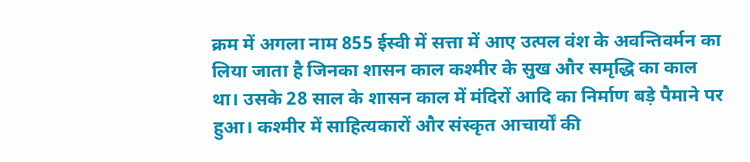क्रम में अगला नाम 855 ईस्वी में सत्ता में आए उत्पल वंश के अवन्तिवर्मन का लिया जाता है जिनका शासन काल कश्मीर के सुख और समृद्धि का काल था। उसके 28 साल के शासन काल में मंदिरों आदि का निर्माण बड़े पैमाने पर हुआ। कश्मीर में साहित्यकारों और संस्कृत आचार्यों की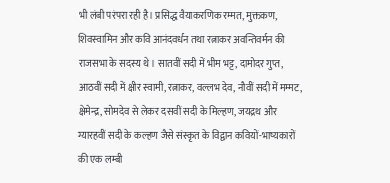भी लंबी परंपरा रही है। प्रसिद्ध वैयाकरणिक रम्मत, मुक्तकण, शिवस्वामिन और कवि आनंदवर्धन तथा रत्नाकर अवन्तिवर्मन की राजसभा के सदस्य थे। सातवीं सदी में भीम भट्ट, दामोदर गुप्त, आठवीं सदी में क्षीर स्वामी, रत्नाकर, वल्लभ देव, नौवीं सदी में मम्मट, क्षेमेन्द्र, सोमदेव से लेकर दसवीं सदी के मिल्हण, जयद्रथ और ग्यारहवीं सदी के कल्हण जैसे संस्कृत के विद्वान कवियों-भाष्यकारों की एक लम्बी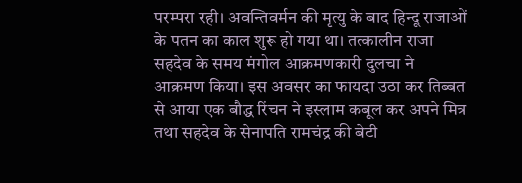परम्परा रही। अवन्तिवर्मन की मृत्यु के बाद हिन्दू राजाओं के पतन का काल शुरू हो गया था। तत्कालीन राजा सहदेव के समय मंगोल आक्रमणकारी दुलचा ने आक्रमण किया। इस अवसर का फायदा उठा कर तिब्बत से आया एक बौद्ध रिंचन ने इस्लाम कबूल कर अपने मित्र तथा सहदेव के सेनापति रामचंद्र की बेटी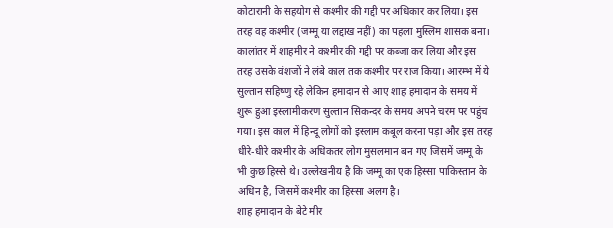कोटारानी के सहयोग से कश्मीर की गद्दी पर अधिकार कर लिया। इस तरह वह कश्मीर (जम्मू या लद्दाख नहीं) का पहला मुस्लिम शासक बना। कालांतर में शाहमीर ने कश्मीर की गद्दी पर कब्जा कर लिया और इस तरह उसके वंशजों ने लंबे काल तक कश्मीर पर राज किया। आरम्भ में ये सुल्तान सहिष्णु रहे लेकिन हमादान से आए शाह हमादान के समय में शुरू हुआ इस्लामीकरण सुल्तान सिकन्दर के समय अपने चरम पर पहुंच गया। इस काल में हिन्दू लोगों को इस्लाम कबूल करना पड़ा और इस तरह धीरे-धीरे कश्मीर के अधिकतर लोग मुसलमान बन गए जिसमें जम्मू के भी कुछ हिस्से थे। उल्लेखनीय है कि जम्मू का एक हिस्सा पाकिस्तान के अधिन है, जिसमें कश्मीर का हिस्सा अलग है।
शाह हमादान के बेटे मीर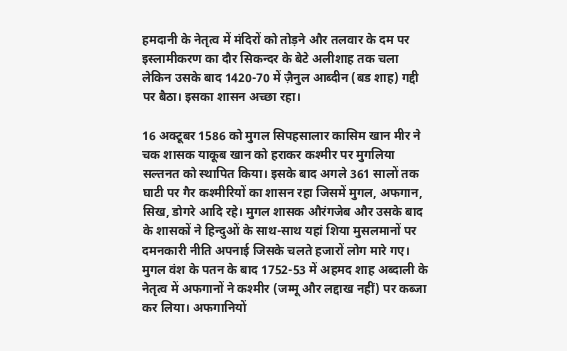हमदानी के नेतृत्व में मंदिरों को तोड़ने और तलवार के दम पर इस्लामीकरण का दौर सिकन्दर के बेटे अलीशाह तक चला लेकिन उसके बाद 1420-70 में ज़ैनुल आब्दीन (बड शाह) गद्दी पर बैठा। इसका शासन अच्छा रहा।

16 अक्टूबर 1586 को मुगल सिपहसालार कासिम खान मीर ने चक शासक याकूब खान को हराकर कश्मीर पर मुगलिया सल्तनत को स्थापित किया। इसके बाद अगले 361 सालों तक घाटी पर गैर कश्मीरियों का शासन रहा जिसमें मुगल, अफगान, सिख, डोगरे आदि रहे। मुगल शासक औरंगजेब और उसके बाद के शासकों ने हिन्दुओं के साथ-साथ यहां शिया मुसलमानों पर दमनकारी नीति अपनाई जिसके चलते हजारों लोग मारे गए।
मुगल वंश के पतन के बाद 1752-53 में अहमद शाह अब्दाली के नेतृत्व में अफगानों ने कश्मीर (जम्मू और लद्दाख नहीं) पर कब्जा कर लिया। अफगानियों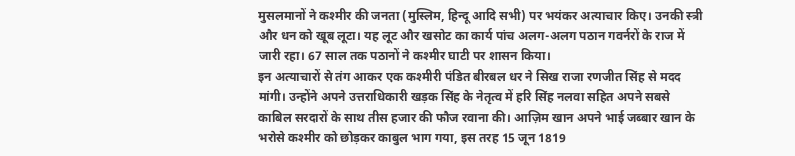मुसलमानों ने कश्मीर की जनता (मुस्लिम, हिन्दू आदि सभी) पर भयंकर अत्याचार किए। उनकी स्त्री और धन को खूब लूटा। यह लूट और खसोट का कार्य पांच अलग-अलग पठान गवर्नरों के राज में जारी रहा। 67 साल तक पठानों ने कश्मीर घाटी पर शासन किया।
इन अत्याचारों से तंग आकर एक कश्मीरी पंडित बीरबल धर ने सिख राजा रणजीत सिंह से मदद मांगी। उन्होंने अपने उत्तराधिकारी खड़क सिंह के नेतृत्व में हरि सिंह नलवा सहित अपने सबसे काबिल सरदारों के साथ तीस हजार की फौज रवाना की। आज़िम खान अपने भाई जब्बार खान के भरोसे कश्मीर को छोड़कर काबुल भाग गया, इस तरह 15 जून 1819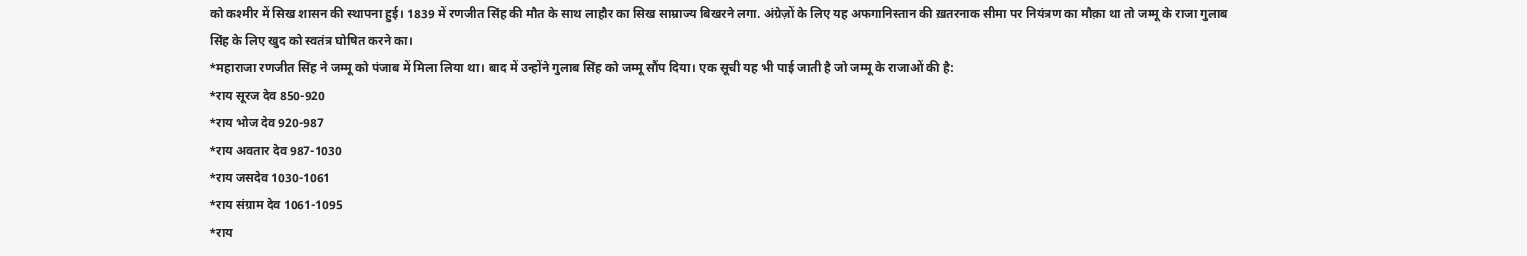को कश्मीर में सिख शासन की स्थापना हुई। 1839 में रणजीत सिंह की मौत के साथ लाहौर का सिख साम्राज्य बिखरने लगा. अंग्रेज़ों के लिए यह अफगानिस्तान की ख़तरनाक सीमा पर नियंत्रण का मौक़ा था तो जम्मू के राजा गुलाब सिंह के लिए खुद को स्वतंत्र घोषित करने का।
*महाराजा रणजीत सिंह ने जम्मू को पंजाब में मिला लिया था। बाद में उन्होंने गुलाब सिंह को जम्मू सौंप दिया। एक सूची यह भी पाई जाती है जो जम्मू के राजाओं की है:
*राय सूरज देव 850-920
*राय भोज देव 920-987
*राय अवतार देव 987-1030
*राय जसदेव 1030-1061
*राय संग्राम देव 1061-1095
*राय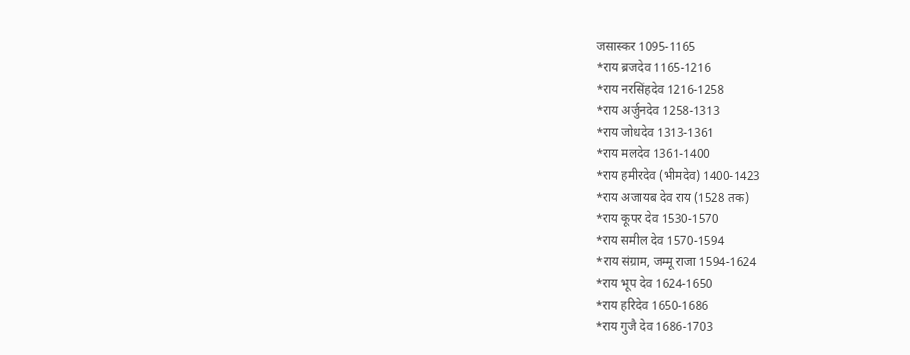जसास्कर 1095-1165
*राय ब्रजदेव 1165-1216
*राय नरसिंहदेव 1216-1258
*राय अर्जुनदेव 1258-1313
*राय जोधदेव 1313-1361
*राय मलदेव 1361-1400
*राय हमीरदेव (भीमदेव) 1400-1423
*राय अजायब देव राय (1528 तक)
*राय कूपर देव 1530-1570
*राय समील देव 1570-1594
*राय संग्राम, जम्मू राजा 1594-1624
*राय भूप देव 1624-1650
*राय हरिदेव 1650-1686
*राय गुजै देव 1686-1703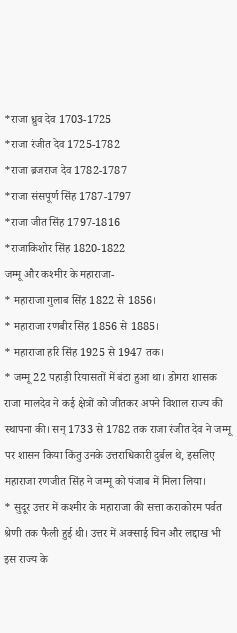*राजा ध्रुव देव 1703-1725
*राजा रंजीत देव 1725-1782
*राजा ब्रजराज देव 1782-1787
*राजा संसपूर्ण सिंह 1787-1797
*राजा जीत सिंह 1797-1816
*राजाकिशोर सिंह 1820-1822
जम्मू और कश्मीर के महाराजा-
* महाराजा गुलाब सिंह 1822 से 1856।
* महाराजा रणबीर सिंह 1856 से 1885।
* महाराजा हरि सिंह 1925 से 1947 तक।
* जम्मू 22 पहाड़ी रियासतों में बंटा हुआ था। डोगरा शासक राजा मालदेव ने कई क्षेत्रों को जीतकर अपने विशाल राज्य की स्थापना की। सन् 1733 से 1782 तक राजा रंजीत देव ने जम्मू पर शासन किया किंतु उनके उत्तराधिकारी दुर्बल थे, इसलिए महाराजा रणजीत सिंह ने जम्मू को पंजाब में मिला लिया।
* सुदूर उत्तर में कश्मीर के महाराजा की सत्ता कराकोरम पर्वत श्रेणी तक फैली हुई थी। उत्तर में अक्साई चिन और लद्दाख भी इस राज्य के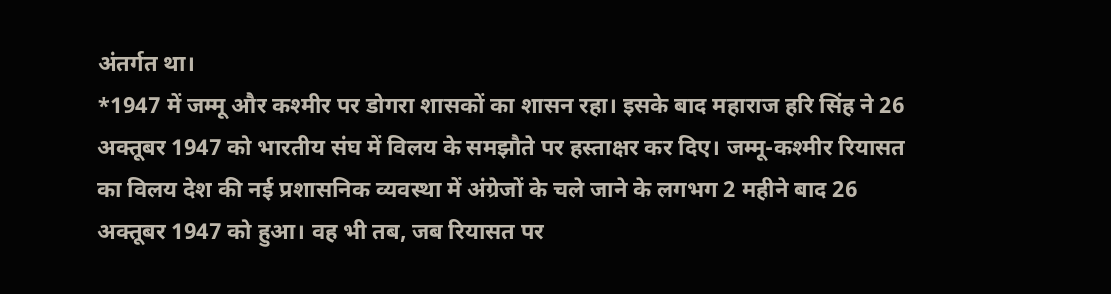अंतर्गत था।
*1947 में जम्मू और कश्मीर पर डोगरा शासकों का शासन रहा। इसके बाद महाराज हरि सिंह ने 26 अक्तूबर 1947 को भारतीय संघ में विलय के समझौते पर हस्ताक्षर कर दिए। जम्मू-कश्मीर रियासत का विलय देश की नई प्रशासनिक व्यवस्था में अंग्रेजों के चले जाने के लगभग 2 महीने बाद 26 अक्तूबर 1947 को हुआ। वह भी तब, जब रियासत पर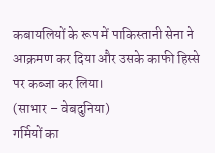कबायलियों के रूप में पाकिस्तानी सेना ने आक्रमण कर दिया और उसके काफी हिस्से पर कब्जा कर लिया।
(साभार – वेबदुनिया)
गर्मियों का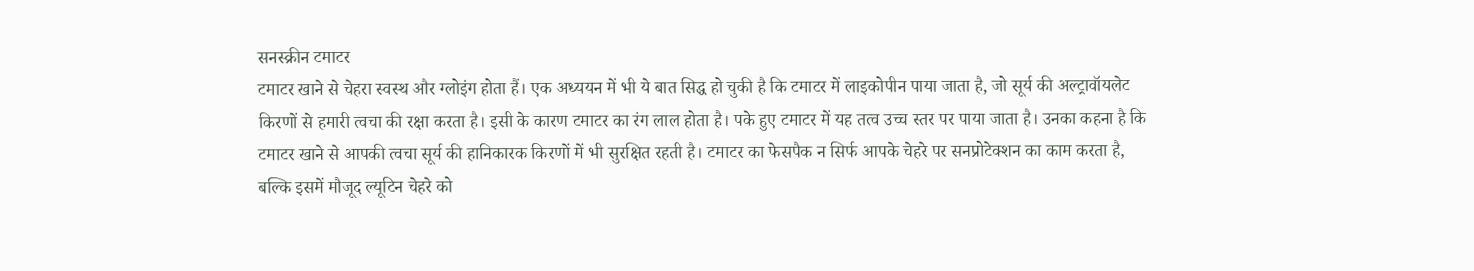सनस्क्रीन टमाटर
टमाटर खाने से चेहरा स्वस्थ और ग्लोइंग होता हैं। एक अध्ययन में भी ये बात सिद्ध हो चुकी है कि टमाटर में लाइकोपीन पाया जाता है, जो सूर्य की अल्ट्रावॉयलेट किरणों से हमारी त्वचा की रक्षा करता है। इसी के कारण टमाटर का रंग लाल होता है। पके हुए टमाटर में यह तत्व उच्च स्तर पर पाया जाता है। उनका कहना है कि टमाटर खाने से आपकी त्वचा सूर्य की हानिकारक किरणों में भी सुरक्षित रहती है। टमाटर का फेसपैक न सिर्फ आपके चेहरे पर सनप्रोटेक्शन का काम करता है, बल्कि इसमें मौजूद ल्यूटिन चेहरे को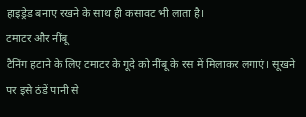हाइड्रेड बनाए रखने के साथ ही कसावट भी लाता है।
टमाटर और नींबू
टैनिंग हटाने के लिए टमाटर के गूदे को नींबू के रस में मिलाकर लगाएं। सूखने पर इसे ठंडें पानी से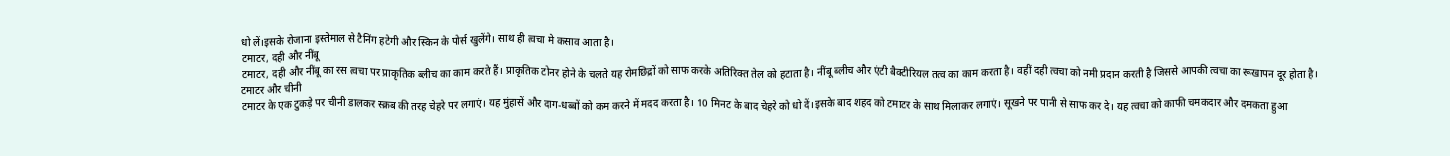धो लें।इसके रोजाना इस्तेमाल से टैनिंग हटेगी और स्किन के पोर्स खुलेंगे। साथ ही त्वचा मे कसाव आता है।
टमाटर, दही और नींबू
टमाटर, दही और नींबू का रस त्वचा पर प्राकृतिक ब्लीच का काम करते हैं। प्राकृतिक टोनर होने के चलते यह रोमछिद्रों को साफ करके अतिरिक्त तेल को हटाता है। नींबू ब्लीच और एंटी बैक्टीरियल तत्व का काम करता है। वहीं दही त्वचा को नमी प्रदान करती है जिससे आपकी त्वचा का रूखापन दूर होता है।
टमाटर और चीनी
टमाटर के एक टुकड़े पर चीनी डालकर स्क्रब की तरह चेहरे पर लगाएं। यह मुंहासें और दाग-धब्बों को कम करने में मदद करता है। 10 मिनट के बाद चेहरे को धो दें।इसके बाद शहद को टमाटर के साथ मिलाकर लगाएं। सूखने पर पानी से साफ कर दे। यह त्वचा को काफी चमकदार और दमकता हुआ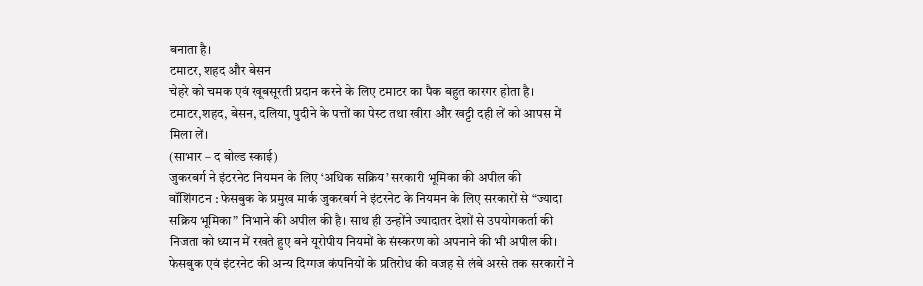बनाता है।
टमाटर, शहद और बेसन
चेहरे को चमक एवं खूबसूरती प्रदान करने के लिए टमाटर का पैक बहुत कारगर होता है। टमाटर,शहद, बेसन, दलिया, पुदीने के पत्तों का पेस्ट तथा खीरा और खट्टी दही लें को आपस में मिला लें।
(साभार – द बोल्ड स्काई)
जुकरबर्ग ने इंटरनेट नियमन के लिए ‘अधिक सक्रिय’ सरकारी भूमिका की अपील की
वॉशिंगटन : फेसबुक के प्रमुख मार्क जुकरबर्ग ने इंटरनेट के नियमन के लिए सरकारों से “ज्यादा सक्रिय भूमिका” निभाने की अपील की है। साथ ही उन्होंने ज्यादातर देशों से उपयोगकर्ता की निजता को ध्यान में रखते हुए बने यूरोपीय नियमों के संस्करण को अपनाने की भी अपील की।
फेसबुक एवं इंटरनेट की अन्य दिग्गज कंपनियों के प्रतिरोध की वजह से लंबे अरसे तक सरकारों ने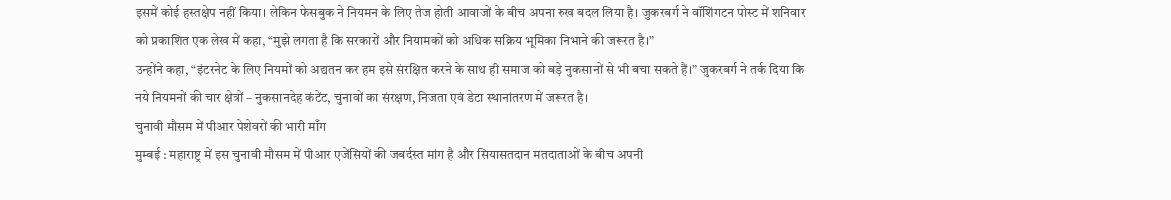इसमें कोई हस्तक्षेप नहीं किया। लेकिन फेसबुक ने नियमन के लिए तेज होती आवाजों के बीच अपना रुख बदल लिया है। जुकरबर्ग ने वॉशिंगटन पोस्ट में शनिवार को प्रकाशित एक लेख में कहा, ‘‘मुझे लगता है कि सरकारों और नियामकों को अधिक सक्रिय भूमिका निभाने की जरूरत है।”
उन्होंने कहा, “इंटरनेट के लिए नियमों को अद्यतन कर हम इसे संरक्षित करने के साथ ही समाज को बड़े नुकसानों से भी बचा सकते हैं।” जुकरबर्ग ने तर्क दिया कि नये नियमनों की चार क्षेत्रों – नुकसानदेह कंटेंट, चुनावों का संरक्षण, निजता एवं डेटा स्थानांतरण में जरूरत है।
चुनावी मौसम में पीआर पेशेवरों की भारी माँग
मुम्बई : महाराष्ट्र में इस चुनावी मौसम में पीआर एजेंसियों की जबर्दस्त मांग है और सियासतदान मतदाताओं के बीच अपनी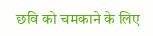छवि को चमकाने के लिए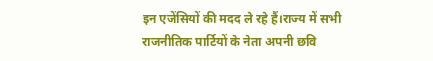इन एजेंसियों की मदद ले रहे हैं।राज्य में सभी राजनीतिक पार्टियों के नेता अपनी छवि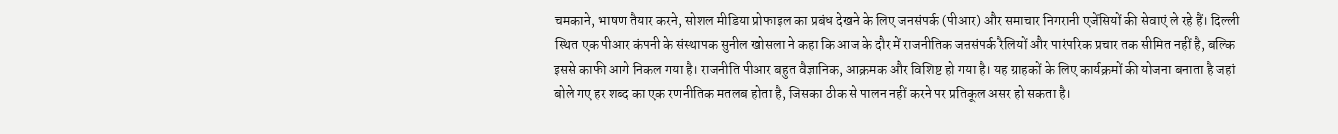चमकाने, भाषण तैयार करने, सोशल मीडिया प्रोफाइल का प्रबंध देखने के लिए जनसंपर्क (पीआर) और समाचार निगरानी एजेंसियों की सेवाएं ले रहे हैं। दिल्ली स्थित एक पीआर कंपनी के संस्थापक सुनील खोसला ने कहा कि आज के दौर में राजनीतिक जऩसंपर्क रैलियों और पारंपरिक प्रचार तक सीमित नहीं है, बल्कि इससे काफी आगे निकल गया है। राजनीति पीआर बहुत वैज्ञानिक, आक्रमक और विशिष्ट हो गया है। यह ग्राहकों के लिए कार्यक्रमों की योजना बनाता है जहां बोले गए हर शब्द का एक रणनीतिक मतलब होता है, जिसका ठीक से पालन नहीं करने पर प्रतिकूल असर हो सकता है।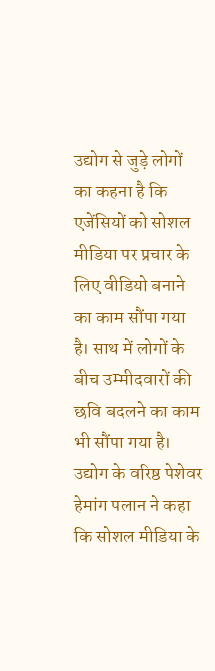उद्योग से जुड़े लोगों का कहना है कि एजेंसियों को सोशल मीडिया पर प्रचार के लिए वीडियो बनाने का काम सौंपा गया है। साथ में लोगों के बीच उम्मीदवारों की छवि बदलने का काम भी सौंपा गया है। उद्योग के वरिष्ठ पेशेवर हेमांग पलान ने कहा कि सोशल मीडिया के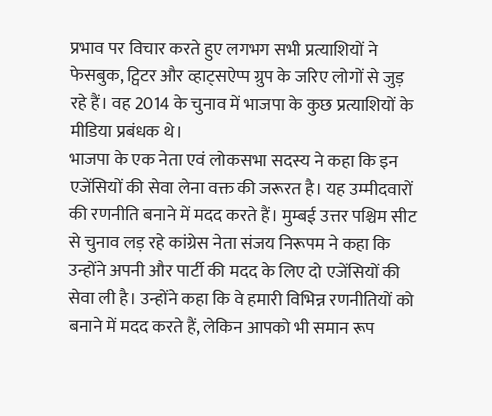प्रभाव पर विचार करते हुए लगभग सभी प्रत्याशियों ने फेसबुक, ट्विटर और व्हाट्सऐप्प ग्रुप के जरिए लोगों से जुड़ रहे हैं। वह 2014 के चुनाव में भाजपा के कुछ प्रत्याशियों के मीडिया प्रबंधक थे।
भाजपा के एक नेता एवं लोकसभा सदस्य ने कहा कि इन एजेंसियों की सेवा लेना वक्त की जरूरत है। यह उम्मीदवारों की रणनीति बनाने में मदद करते हैं। मुम्बई उत्तर पश्चिम सीट से चुनाव लड़ रहे कांग्रेस नेता संजय निरूपम ने कहा कि उन्होंने अपनी और पार्टी की मदद के लिए दो एजेंसियों की सेवा ली है। उन्होंने कहा कि वे हमारी विभिन्न रणनीतियों को बनाने में मदद करते हैं, लेकिन आपको भी समान रूप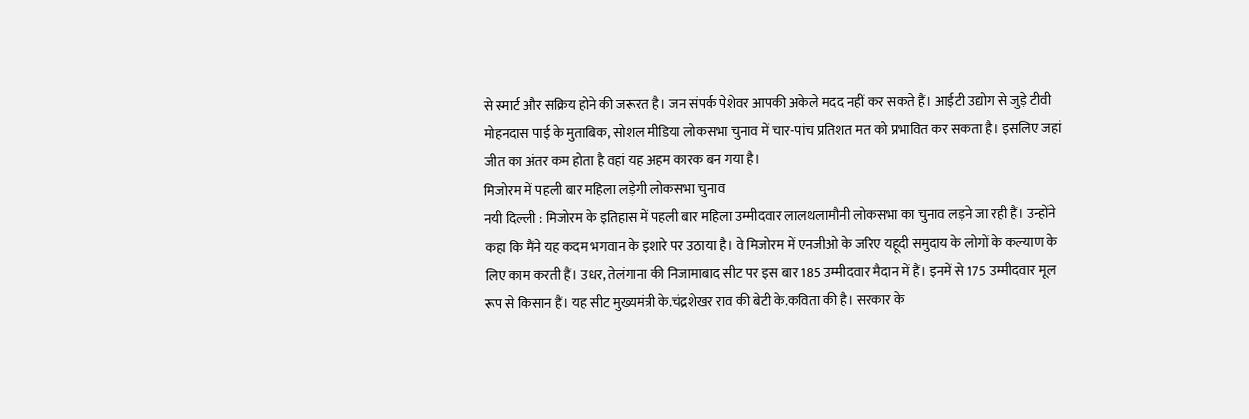से स्मार्ट और सक्रिय होने की जरूरत है। जन संपर्क पेशेवर आपकी अकेले मदद नहीं कर सकते हैं। आईटी उद्योग से जुड़े टीवी मोहनदास पाई के मुताबिक, सोशल मीडिया लोकसभा चुनाव में चार-पांच प्रतिशत मत को प्रभावित कर सकता है। इसलिए जहां जीत का अंतर कम होता है वहां यह अहम कारक बन गया है।
मिजोरम में पहली बार महिला लड़ेगी लोकसभा चुनाव
नयी दिल्ली : मिजोरम के इतिहास में पहली बार महिला उम्मीदवार लालथलामौनी लोकसभा का चुनाव लड़ने जा रही हैं। उन्होंने कहा कि मैंने यह कदम भगवान के इशारे पर उठाया है। वे मिजोरम में एनजीओ के जरिए यहूदी समुदाय के लोगों के कल्याण के लिए काम करती हैं। उधर, तेलंगाना की निजामाबाद सीट पर इस बार 185 उम्मीदवार मैदान में हैं। इनमें से 175 उम्मीदवार मूल रूप से किसान हैं। यह सीट मुख्यमंत्री के.चंद्रशेखर राव की बेटी के.कविता की है। सरकार के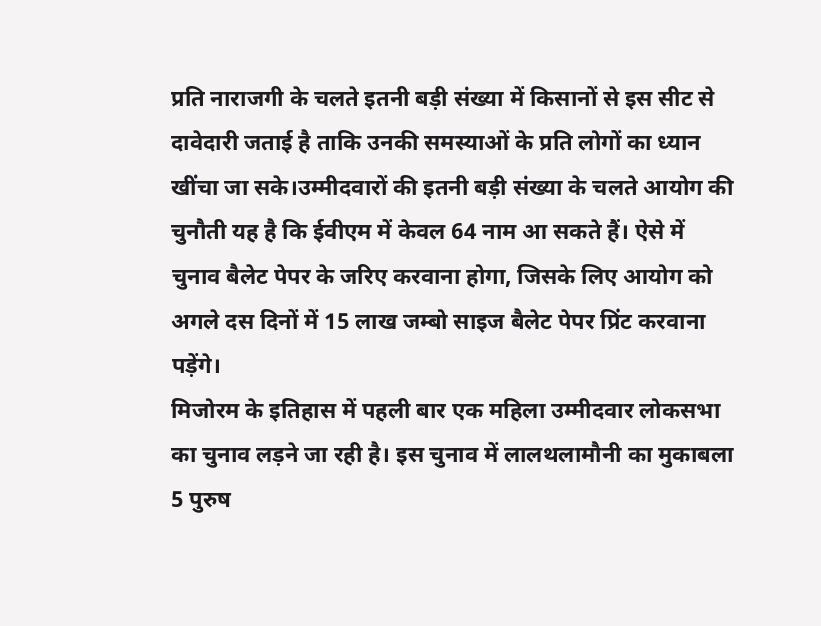प्रति नाराजगी के चलते इतनी बड़ी संख्या में किसानों से इस सीट से दावेदारी जताई है ताकि उनकी समस्याओं के प्रति लोगों का ध्यान खींचा जा सके।उम्मीदवारों की इतनी बड़ी संख्या के चलते आयोग की चुनौती यह है कि ईवीएम में केवल 64 नाम आ सकते हैं। ऐसे में चुनाव बैलेट पेपर के जरिए करवाना होगा, जिसके लिए आयोग को अगले दस दिनों में 15 लाख जम्बो साइज बैलेट पेपर प्रिंट करवाना पड़ेंगे।
मिजोरम के इतिहास में पहली बार एक महिला उम्मीदवार लोकसभा का चुनाव लड़ने जा रही है। इस चुनाव में लालथलामौनी का मुकाबला 5 पुरुष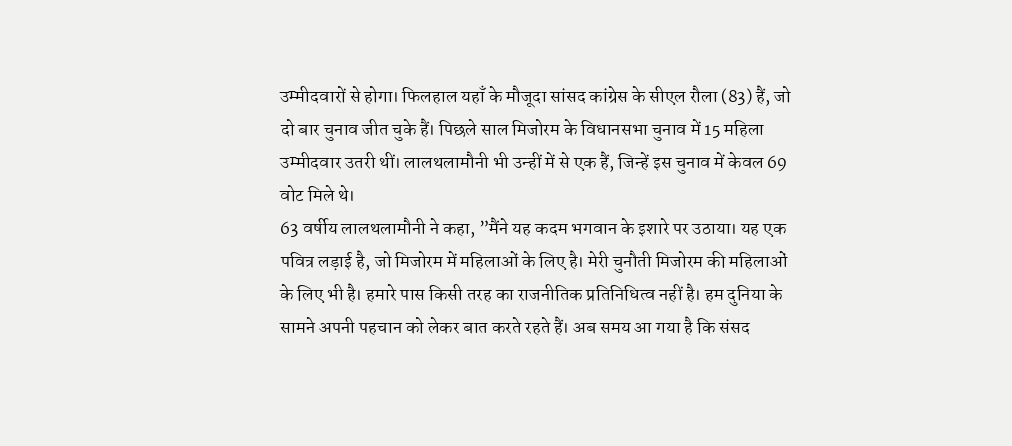उम्मीदवारों से होगा। फिलहाल यहाँ के मौजूदा सांसद कांग्रेस के सीएल रौला (83) हैं, जो दो बार चुनाव जीत चुके हैं। पिछले साल मिजोरम के विधानसभा चुनाव में 15 महिला उम्मीदवार उतरी थीं। लालथलामौनी भी उन्हीं में से एक हैं, जिन्हें इस चुनाव में केवल 69 वोट मिले थे।
63 वर्षीय लालथलामौनी ने कहा, ”मैंने यह कदम भगवान के इशारे पर उठाया। यह एक पवित्र लड़ाई है, जो मिजोरम में महिलाओं के लिए है। मेरी चुनौती मिजोरम की महिलाओं के लिए भी है। हमारे पास किसी तरह का राजनीतिक प्रतिनिधित्व नहीं है। हम दुनिया के सामने अपनी पहचान को लेकर बात करते रहते हैं। अब समय आ गया है कि संसद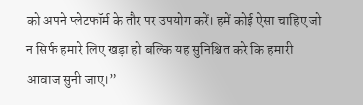को अपने प्लेटफॉर्म के तौर पर उपयोग करें। हमें कोई ऐसा चाहिए जो न सिर्फ हमारे लिए खड़ा हो बल्कि यह सुनिश्चित करे कि हमारी आवाज सुनी जाए।”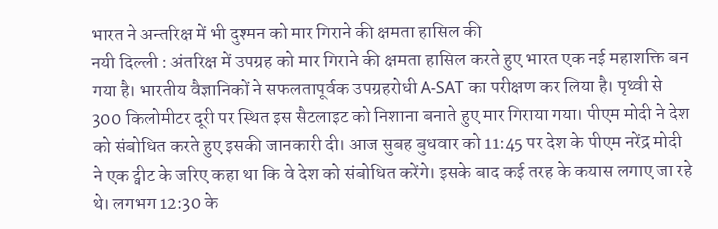भारत ने अन्तरिक्ष में भी दुश्मन को मार गिराने की क्षमता हासिल की
नयी दिल्ली : अंतरिक्ष में उपग्रह को मार गिराने की क्षमता हासिल करते हुए भारत एक नई महाशक्ति बन गया है। भारतीय वैज्ञानिकों ने सफलतापूर्वक उपग्रहरोधी A-SAT का परीक्षण कर लिया है। पृथ्वी से 300 किलोमीटर दूरी पर स्थित इस सैटलाइट को निशाना बनाते हुए मार गिराया गया। पीएम मोदी ने देश को संबोधित करते हुए इसकी जानकारी दी। आज सुबह बुधवार को 11:45 पर देश के पीएम नरेंद्र मोदी ने एक ट्वीट के जरिए कहा था कि वे देश को संबोधित करेंगे। इसके बाद कई तरह के कयास लगाए जा रहे थे। लगभग 12:30 के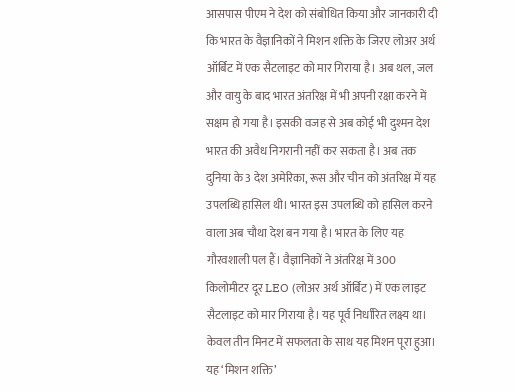आसपास पीएम ने देश को संबोधित किया और जानकारी दी कि भारत के वैज्ञानिकों ने मिशन शक्ति के जिरए लोअर अर्थ ऑर्बिट में एक सैटलाइट को मार गिराया है। अब थल, जल और वायु के बाद भारत अंतरिक्ष में भी अपनी रक्षा करने में सक्षम हो गया है। इसकी वजह से अब कोई भी दुश्मन देश भारत की अवैध निगरानी नहीं कर सकता है। अब तक दुनिया के 3 देश अमेरिका, रूस और चीन को अंतरिक्ष में यह उपलब्धि हासिल थी। भारत इस उपलब्धि को हासिल करने वाला अब चौथा देश बन गया है। भारत के लिए यह गौरवशाली पल हैं। वैज्ञानिकों ने अंतरिक्ष में 300 किलोमीटर दूर LEO (लोअर अर्थ ऑर्बिट) में एक लाइट सैटलाइट को मार गिराया है। यह पूर्व निर्धारित लक्ष्य था। केवल तीन मिनट में सफलता के साथ यह मिशन पूरा हुआ। यह ‘मिशन शक्ति’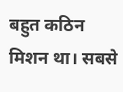बहुत कठिन मिशन था। सबसे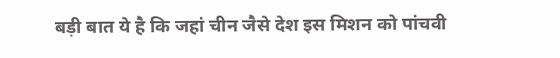बड़ी बात ये है कि जहां चीन जैसे देश इस मिशन को पांचवी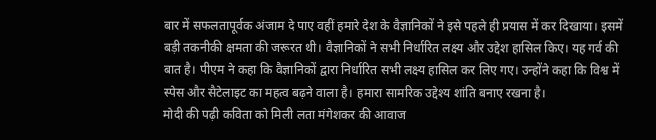बार में सफलतापूर्वक अंजाम दे पाए वहीं हमारे देश के वैज्ञानिकों ने इसे पहले ही प्रयास में कर दिखाया। इसमें बड़ी तकनीकी क्षमता की जरूरत थी। वैज्ञानिकों ने सभी निर्धारित लक्ष्य और उद्देश हासिल किए। यह गर्व की बात है। पीएम ने कहा कि वैज्ञानिकों द्वारा निर्धारित सभी लक्ष्य हासिल कर लिए गए। उन्होंने कहा कि विश्व में स्पेस और सैटेलाइट का महत्व बढ़ने वाला है। हमारा सामरिक उद्देश्य शांति बनाए रखना है।
मोदी की पढ़ी कविता को मिली लता मंगेशकर की आवाज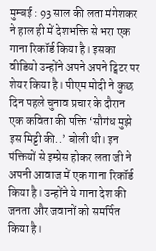मुम्बई : 93 साल की लता मंगेशकर ने हाल ही में देशभक्ति से भरा एक गाना रिकॉर्ड किया है। इसका वीडियो उन्होंने अपने अपने ट्विटर पर शेयर किया है। पीएम मोदी ने कुछ दिन पहले चुनाव प्रचार के दौरान एक कविता की पक्ति ‘सौगंध मुझे इस मिट्टी की..’ बोली थी। इन पंक्तियों से इम्प्रेस होकर लता जी ने अपनी आवाज में एक गाना रिकॉर्ड किया है। उन्होंने ये गाना देश की जनता और जवानों को समर्पित किया है।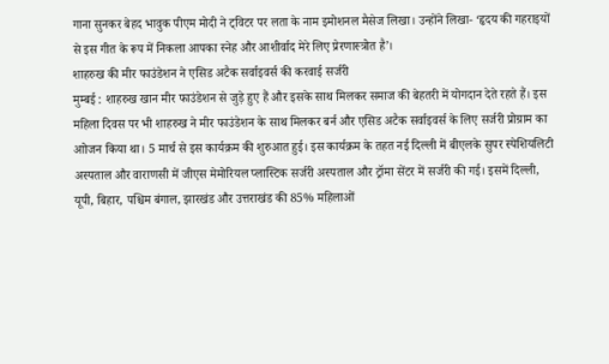गाना सुनकर बेहद भावुक पीएम मोदी ने ट्विटर पर लता के नाम इमोशनल मैसेज लिखा। उन्होंने लिखा- ‘हृदय की गहराइयों से इस गीत के रूप में निकला आपका स्नेह और आशीर्वाद मेरे लिए प्रेरणास्त्रोत है’।
शाहरुख की मीर फाउंडेशन ने एसिड अटैक सर्वाइवर्स की करवाई सर्जरी
मुम्बई : शाहरुख खान मीर फाउंडेशन से जुड़े हुए हैं और इसके साथ मिलकर समाज की बेहतरी में योगदान देते रहते हैं। इस महिला दिवस पर भी शाहरुख ने मीर फाउंडेशन के साथ मिलकर बर्न और एसिड अटैक सर्वाइवर्स के लिए सर्जरी प्रोग्राम का आोजन किया था। 5 मार्च से इस कार्यक्रम की शुरुआत हुई। इस कार्यक्रम के तहत नई दिल्ली में बीएलके सुपर स्पेशियलिटी अस्पताल और वाराणसी में जीएस मेमोरियल प्लास्टिक सर्जरी अस्पताल और ट्रॉमा सेंटर में सर्जरी की गई। इसमें दिल्ली, यूपी, बिहार, पश्चिम बंगाल, झारखंड और उत्तराखंड की 85% महिलाओं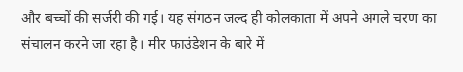और बच्चों की सर्जरी की गई। यह संगठन जल्द ही कोलकाता में अपने अगले चरण का संचालन करने जा रहा है। मीर फाउंडेशन के बारे में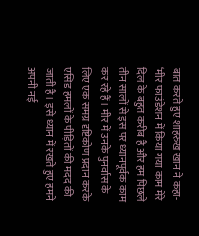बात करते हुए शाहरुख खान ने कहा- ‘मीर फाउंडेशन में किया गया काम मेरे दिल के बहुत करीब है और हम पिछले तीन सालों से इस पर ध्यानपूर्वक काम कर रहे हैं। मीर में उनके पुनर्वास के लिए एक समग्र दृष्टिकोण प्रदान करके एसिड हमलों के पीड़ितों की मदद की जाती है। इसे ध्यान में रखते हुए हमने अपनी नई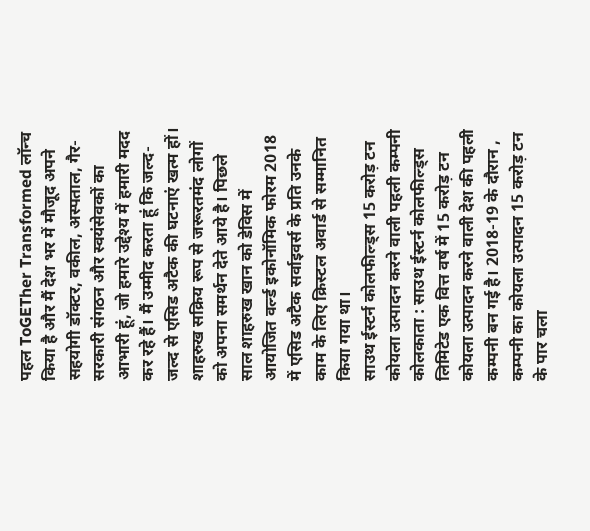पहल ToGETher Transformed लॉन्च किया है और मैं देश भर में मौजूद अपने सहयोगी डॉक्टर, वकील, अस्पताल, गैर-सरकारी संगठन और स्वयंसेवकों का आभारी हूं, जो हमारे उद्देश्य में हमारी मदद कर रहे हैं। मैं उम्मीद करता हूं कि जल्द-जल्द से एसिड अटैक की घटनाएं खत्म हों। शाहरुख सक्रिय रूप से जरूरतमंद लोगों को अपना समर्थन देते आये है। पिछले साल शाहरुख खान को डेविस में आयोजित वर्ल्ड इकोनॉमिक फोरम 2018 में एसिड अटैक सर्वाइवर्स के प्रति उनके काम के लिए क्रिस्टल अवार्ड से सम्मानित किया गया था।
साउथ ईस्टर्न कोलफील्ड्स 15 करोड़ टन कोयला उत्पादन करने वाली पहली कम्पनी
कोलकाता : साउथ ईस्टर्न कोलफील्ड्स लिमिटेड एक वित्त वर्ष में 15 करोड़ टन कोयला उत्पादन करने वाली देश की पहली कम्पनी बन गई है। 2018-19 के दौरान , कम्पनी का कोयला उत्पादन 15 करोड़ टन के पार चला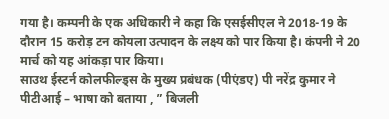गया है। कम्पनी के एक अधिकारी ने कहा कि एसईसीएल ने 2018-19 के दौरान 15 करोड़ टन कोयला उत्पादन के लक्ष्य को पार किया है। कंपनी ने 20 मार्च को यह आंकड़ा पार किया।
साउथ ईस्टर्न कोलफील्ड्स के मुख्य प्रबंधक (पीएंडए) पी नरेंद्र कुमार ने पीटीआई – भाषा को बताया , ” बिजली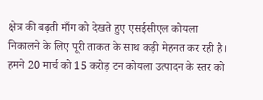क्षेत्र की बढ़ती माँग को देखते हुए एसईसीएल कोयला निकालने के लिए पूरी ताकत के साथ कड़ी मेहनत कर रही है। हमने 20 मार्च को 15 करोड़ टन कोयला उत्पादन के स्तर को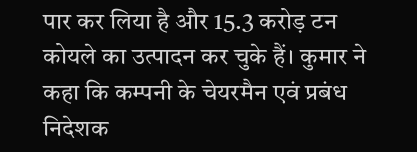पार कर लिया है और 15.3 करोड़ टन कोयले का उत्पादन कर चुके हैं। कुमार ने कहा कि कम्पनी के चेयरमैन एवं प्रबंध निदेशक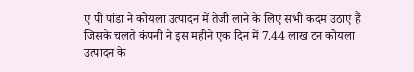ए पी पांडा ने कोयला उत्पादन में तेजी लाने के लिए सभी कदम उठाए हैं जिसके चलते कंपनी ने इस महीने एक दिन में 7.44 लाख टन कोयला उत्पादन के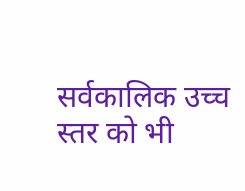सर्वकालिक उच्च स्तर को भी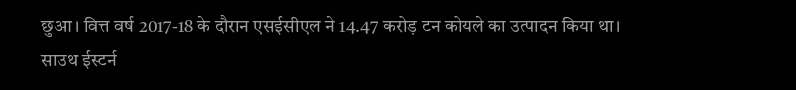छुआ। वित्त वर्ष 2017-18 के दौरान एसईसीएल ने 14.47 करोड़ टन कोयले का उत्पादन किया था। साउथ ईस्टर्न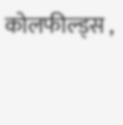कोलफील्ड्स ,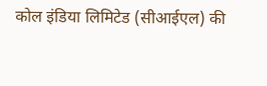कोल इंडिया लिमिटेड (सीआईएल) की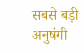सबसे बड़ी अनुषंगी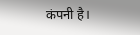कंपनी है।